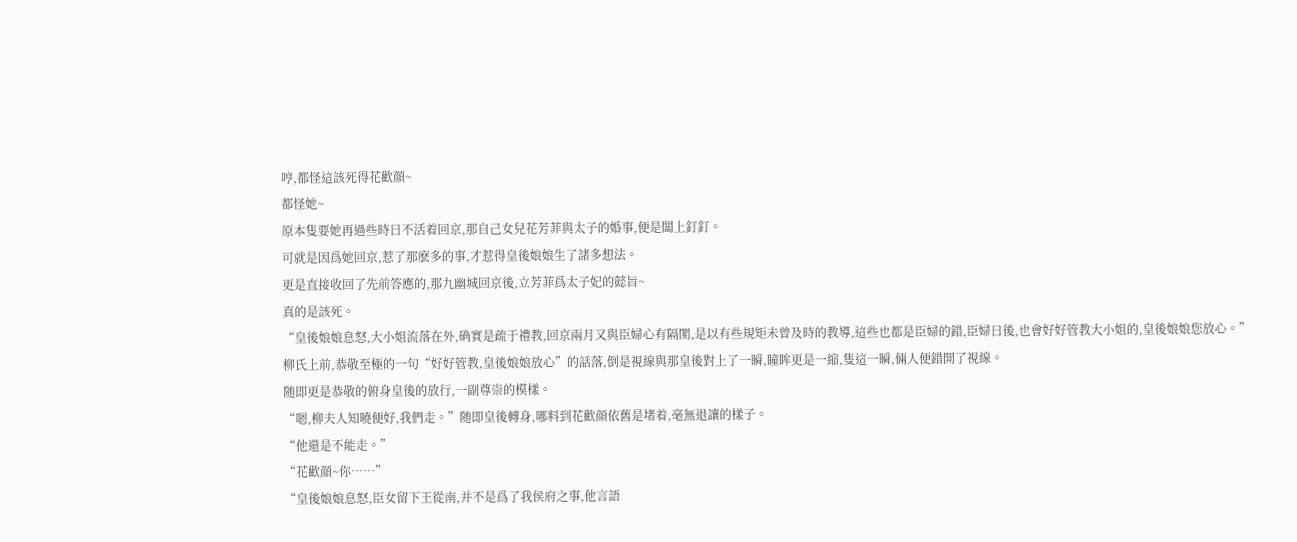哼,都怪這該死得花歡顔~
都怪她~
原本隻要她再過些時日不活着回京,那自己女兒花芳菲與太子的婚事,便是闆上釘釘。
可就是因爲她回京,惹了那麽多的事,才惹得皇後娘娘生了諸多想法。
更是直接收回了先前答應的,那九幽城回京後,立芳菲爲太子妃的懿旨~
真的是該死。
“皇後娘娘息怒,大小姐流落在外,确實是疏于禮教,回京兩月又與臣婦心有隔閡,是以有些規矩未曾及時的教導,這些也都是臣婦的錯,臣婦日後,也會好好管教大小姐的,皇後娘娘您放心。”
柳氏上前,恭敬至極的一句“好好管教,皇後娘娘放心”的話落,倒是視線與那皇後對上了一瞬,瞳眸更是一縮,隻這一瞬,倆人便錯開了視線。
随即更是恭敬的俯身皇後的放行,一副尊崇的模樣。
“嗯,柳夫人知曉便好,我們走。”随即皇後轉身,哪料到花歡顔依舊是堵着,毫無退讓的樣子。
“他還是不能走。”
“花歡顔~你……”
“皇後娘娘息怒,臣女留下王從南,并不是爲了我侯府之事,他言語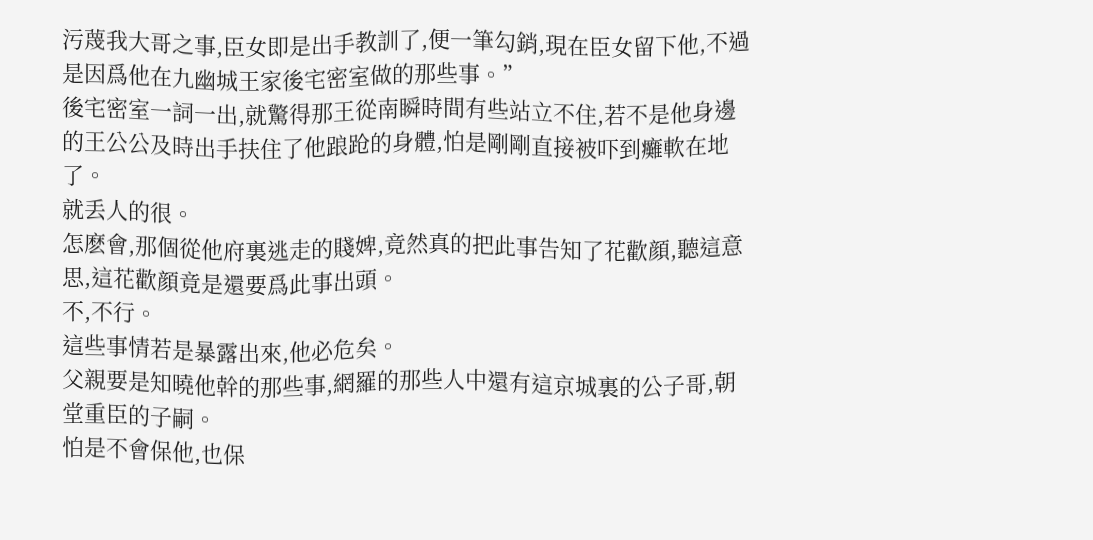污蔑我大哥之事,臣女即是出手教訓了,便一筆勾銷,現在臣女留下他,不過是因爲他在九幽城王家後宅密室做的那些事。”
後宅密室一詞一出,就驚得那王從南瞬時間有些站立不住,若不是他身邊的王公公及時出手扶住了他踉跄的身體,怕是剛剛直接被吓到癱軟在地了。
就丢人的很。
怎麽會,那個從他府裏逃走的賤婢,竟然真的把此事告知了花歡顔,聽這意思,這花歡顔竟是還要爲此事出頭。
不,不行。
這些事情若是暴露出來,他必危矣。
父親要是知曉他幹的那些事,網羅的那些人中還有這京城裏的公子哥,朝堂重臣的子嗣。
怕是不會保他,也保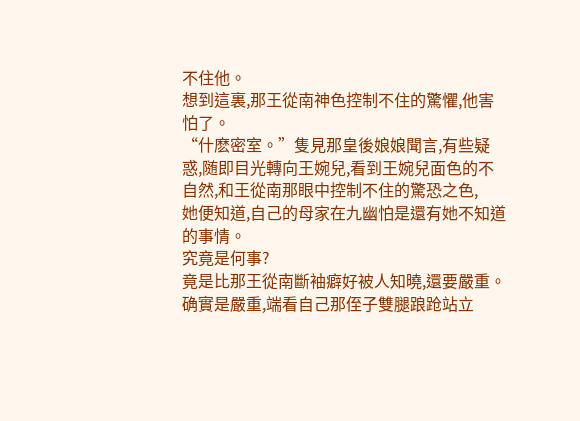不住他。
想到這裏,那王從南神色控制不住的驚懼,他害怕了。
“什麽密室。”隻見那皇後娘娘聞言,有些疑惑,随即目光轉向王婉兒,看到王婉兒面色的不自然,和王從南那眼中控制不住的驚恐之色,
她便知道,自己的母家在九幽怕是還有她不知道的事情。
究竟是何事?
竟是比那王從南斷袖癖好被人知曉,還要嚴重。
确實是嚴重,端看自己那侄子雙腿踉跄站立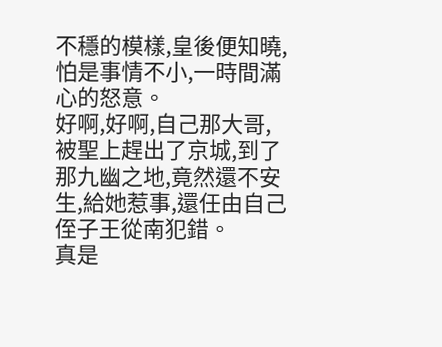不穩的模樣,皇後便知曉,怕是事情不小,一時間滿心的怒意。
好啊,好啊,自己那大哥,被聖上趕出了京城,到了那九幽之地,竟然還不安生,給她惹事,還任由自己侄子王從南犯錯。
真是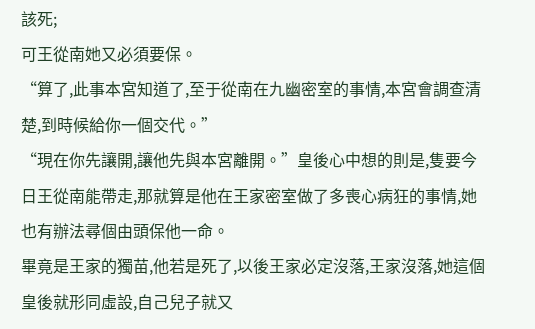該死;
可王從南她又必須要保。
“算了,此事本宮知道了,至于從南在九幽密室的事情,本宮會調查清楚,到時候給你一個交代。”
“現在你先讓開,讓他先與本宮離開。”皇後心中想的則是,隻要今日王從南能帶走,那就算是他在王家密室做了多喪心病狂的事情,她也有辦法尋個由頭保他一命。
畢竟是王家的獨苗,他若是死了,以後王家必定沒落,王家沒落,她這個皇後就形同虛設,自己兒子就又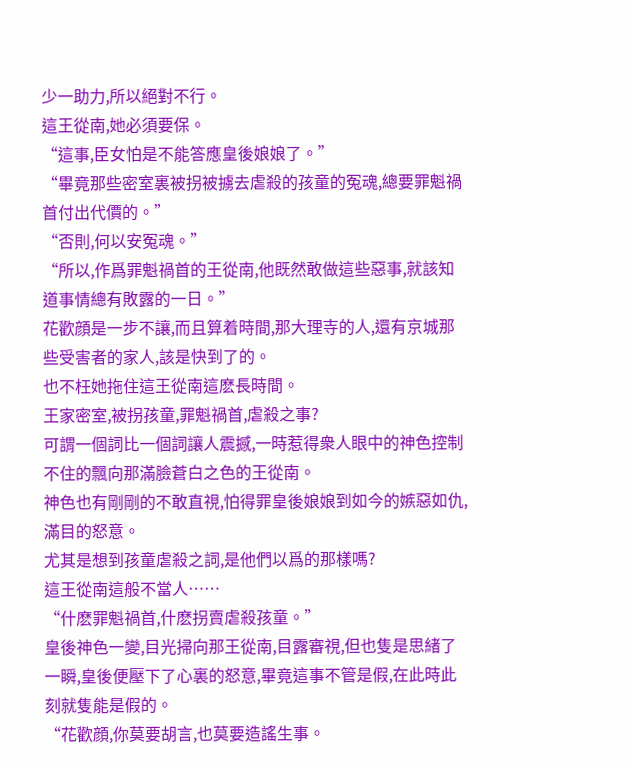少一助力,所以絕對不行。
這王從南,她必須要保。
“這事,臣女怕是不能答應皇後娘娘了。”
“畢竟那些密室裏被拐被擄去虐殺的孩童的冤魂,總要罪魁禍首付出代價的。”
“否則,何以安冤魂。”
“所以,作爲罪魁禍首的王從南,他既然敢做這些惡事,就該知道事情總有敗露的一日。”
花歡顔是一步不讓,而且算着時間,那大理寺的人,還有京城那些受害者的家人,該是快到了的。
也不枉她拖住這王從南這麽長時間。
王家密室,被拐孩童,罪魁禍首,虐殺之事?
可謂一個詞比一個詞讓人震撼,一時惹得衆人眼中的神色控制不住的飄向那滿臉蒼白之色的王從南。
神色也有剛剛的不敢直視,怕得罪皇後娘娘到如今的嫉惡如仇,滿目的怒意。
尤其是想到孩童虐殺之詞,是他們以爲的那樣嗎?
這王從南這般不當人……
“什麽罪魁禍首,什麽拐賣虐殺孩童。”
皇後神色一變,目光掃向那王從南,目露審視,但也隻是思緒了一瞬,皇後便壓下了心裏的怒意,畢竟這事不管是假,在此時此刻就隻能是假的。
“花歡顔,你莫要胡言,也莫要造謠生事。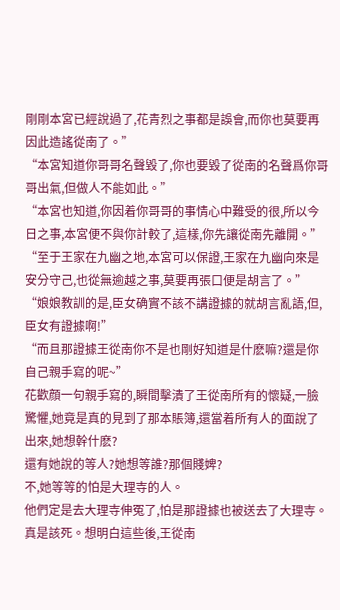剛剛本宮已經說過了,花青烈之事都是誤會,而你也莫要再因此造謠從南了。”
“本宮知道你哥哥名聲毀了,你也要毀了從南的名聲爲你哥哥出氣,但做人不能如此。”
“本宮也知道,你因着你哥哥的事情心中難受的很,所以今日之事,本宮便不與你計較了,這樣,你先讓從南先離開。”
“至于王家在九幽之地,本宮可以保證,王家在九幽向來是安分守己,也從無逾越之事,莫要再張口便是胡言了。”
“娘娘教訓的是,臣女确實不該不講證據的就胡言亂語,但,臣女有證據啊!”
“而且那證據王從南你不是也剛好知道是什麽嘛?還是你自己親手寫的呢~”
花歡顔一句親手寫的,瞬間擊潰了王從南所有的懷疑,一臉驚懼,她竟是真的見到了那本賬簿,還當着所有人的面說了出來,她想幹什麽?
還有她說的等人?她想等誰?那個賤婢?
不,她等等的怕是大理寺的人。
他們定是去大理寺伸冤了,怕是那證據也被送去了大理寺。
真是該死。想明白這些後,王從南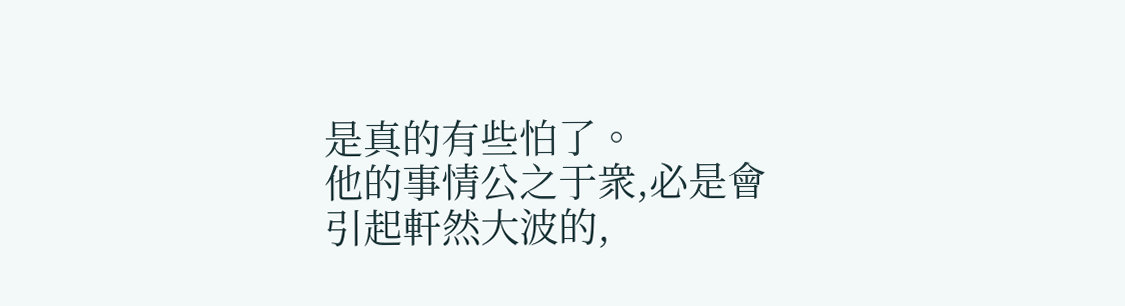是真的有些怕了。
他的事情公之于衆,必是會引起軒然大波的,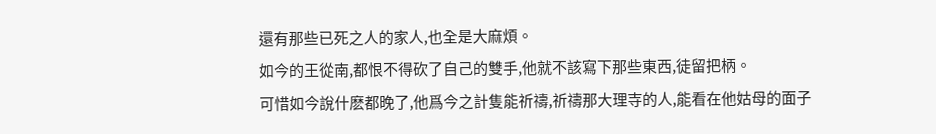還有那些已死之人的家人,也全是大麻煩。
如今的王從南,都恨不得砍了自己的雙手,他就不該寫下那些東西,徒留把柄。
可惜如今說什麽都晚了,他爲今之計隻能祈禱,祈禱那大理寺的人,能看在他姑母的面子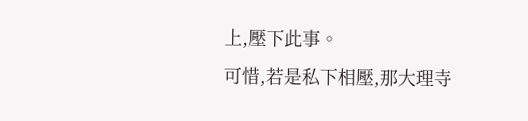上,壓下此事。
可惜,若是私下相壓,那大理寺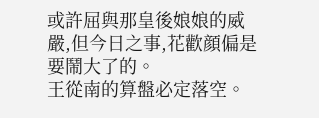或許屈與那皇後娘娘的威嚴,但今日之事,花歡顔偏是要鬧大了的。
王從南的算盤必定落空。